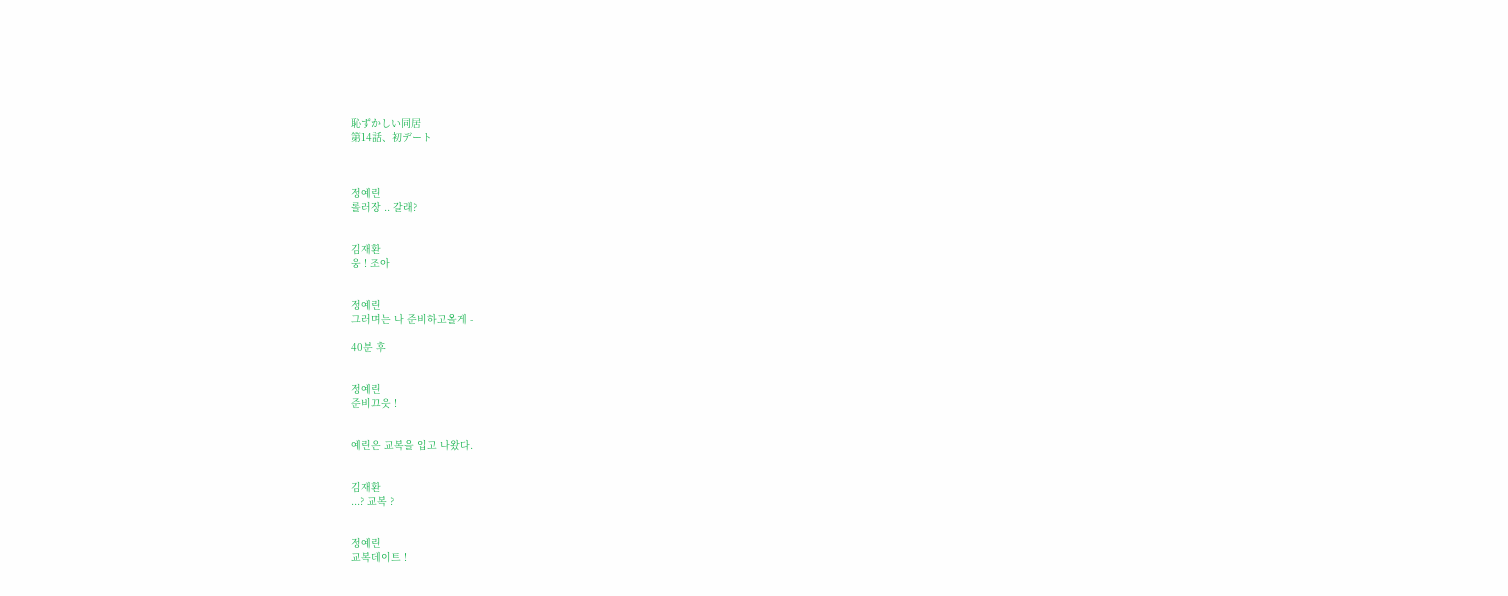恥ずかしい同居
第14話、初デート



정예린
롤러장 .. 갈래?


김재환
웅 ! 조아


정예린
그러며는 나 준비하고올게 -

40분 후


정예린
준비끄읏 !


예린은 교복을 입고 나왔다.


김재환
...? 교복 ?


정예린
교복데이트 !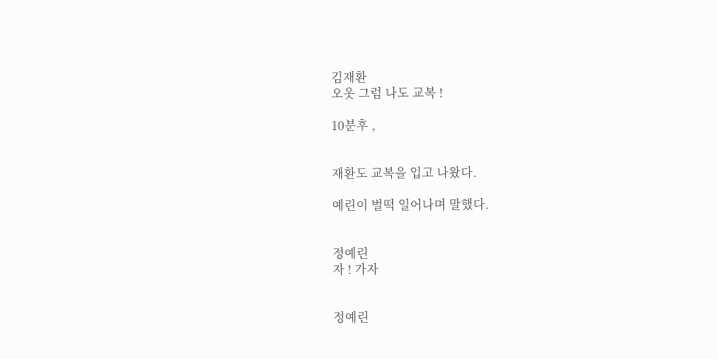김재환
오옷 그럼 나도 교복 !

10분후 ,


재환도 교복을 입고 나왔다.

예린이 벌떡 일어나며 말했다.


정예린
자 ! 가자


정예린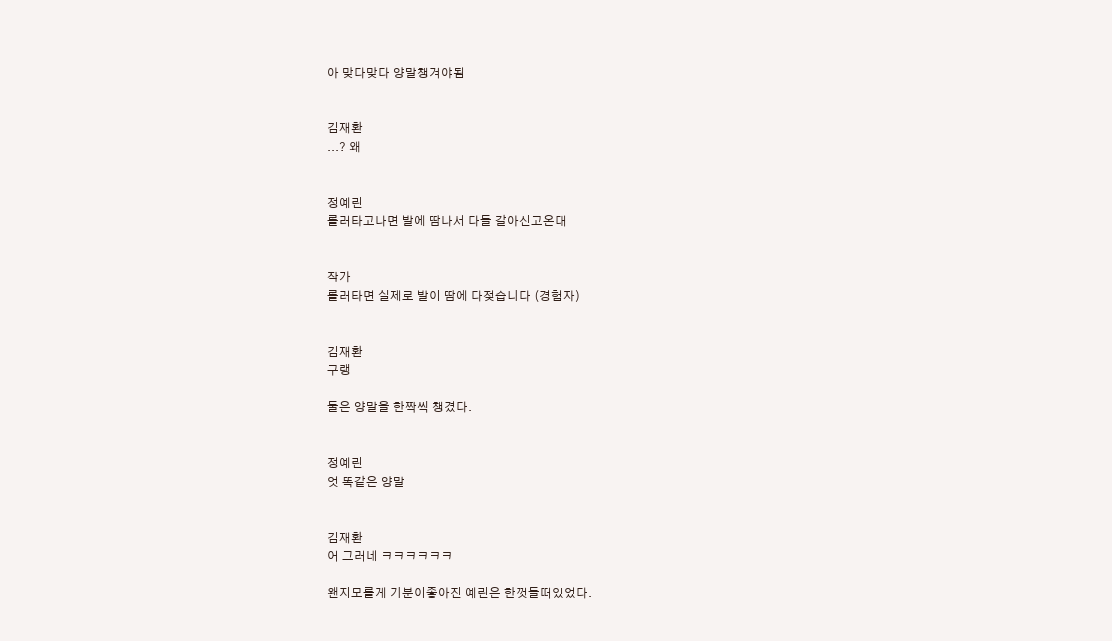아 맞다맞다 양말챙겨야됨


김재환
...? 왜


정예린
롤러타고나면 발에 땀나서 다들 갈아신고온대


작가
롤러타면 실제로 발이 땀에 다젖습니다 (경험자)


김재환
구랭

둘은 양말을 한짝씩 챙겼다.


정예린
엇 똑같은 양말


김재환
어 그러네 ㅋㅋㅋㅋㅋㅋ

왠지모를게 기분이좋아진 예린은 한껏들떠있었다.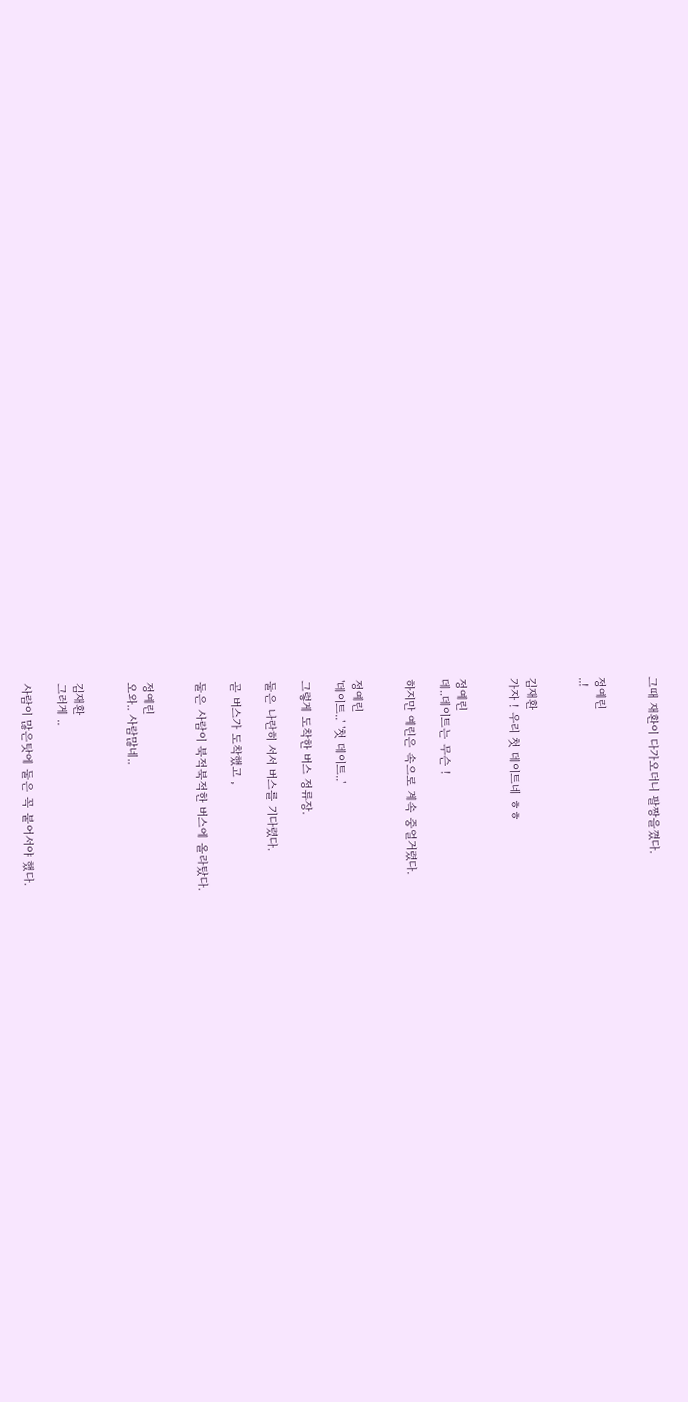그때 재환이 다가오더니 팔짱을꼈다.


정예린
..!


김재환
가자 ! 우리 첫 데이트네 ㅎㅎ


정예린
데..데이트는 무슨 !

하지만 예린은 속으로 계속 중얼거렸다.


정예린
'데이트..' '첫 데이트..'

그렇게 도착한 버스 정류장.

둘은 나란히 서서 버스를 기다렸다.

곧 버스가 도착했고 ,

둘은 사람이 북적북적한 버스에 올라탔다.


정예린
오와.. 사람많네..


김재환
그러게 ..

사람이 많은탓에 둘은 꼭 붙어서야 했다.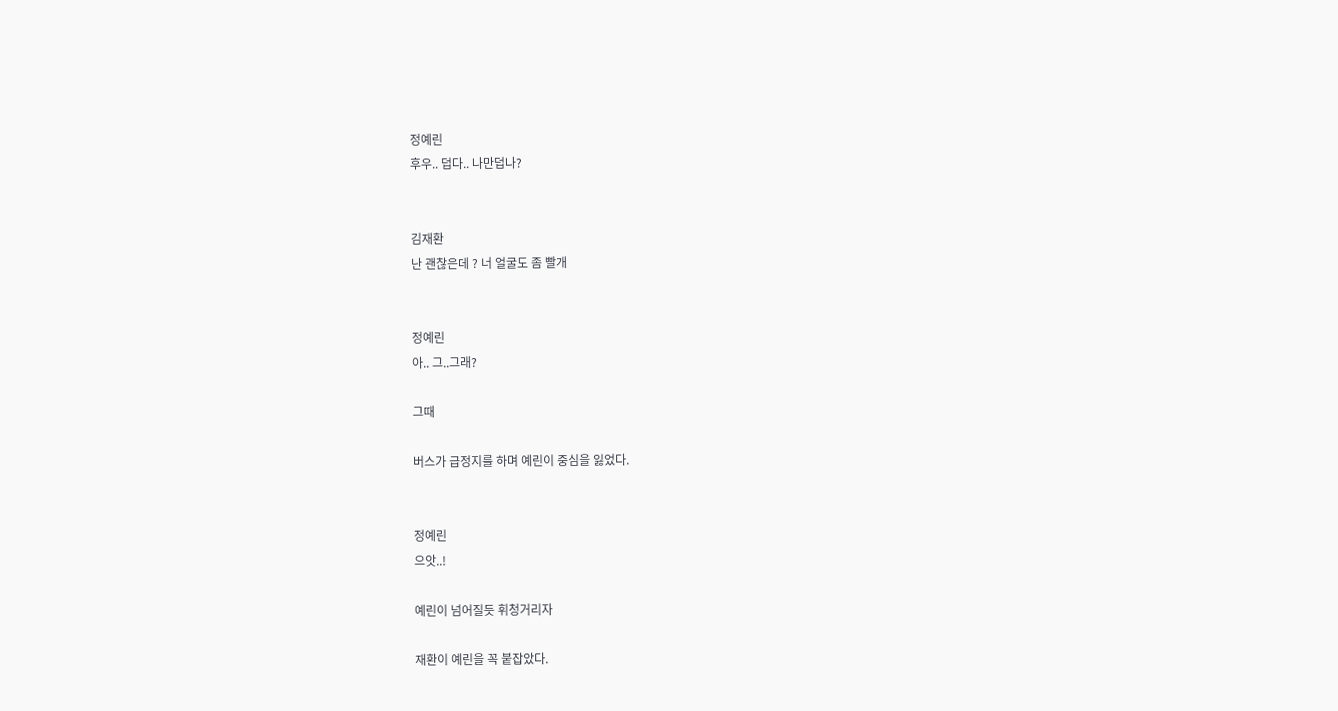정예린
후우.. 덥다.. 나만덥나?


김재환
난 괜찮은데 ? 너 얼굴도 좀 빨개


정예린
아.. 그..그래?

그때

버스가 급정지를 하며 예린이 중심을 잃었다.


정예린
으앗..!

예린이 넘어질듯 휘청거리자

재환이 예린을 꼭 붙잡았다.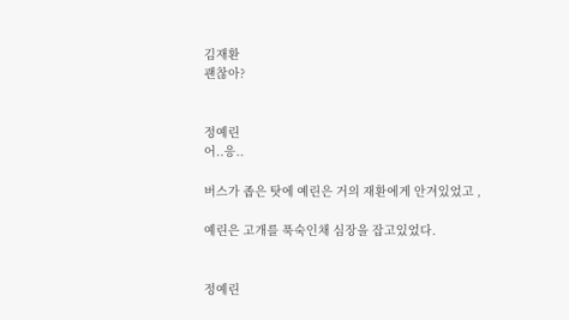김재환
괜찮아?


정예린
어..응..

버스가 좁은 탓에 예린은 거의 재환에게 안겨있었고 ,

예린은 고개를 푹숙인채 심장을 잡고있었다.


정예린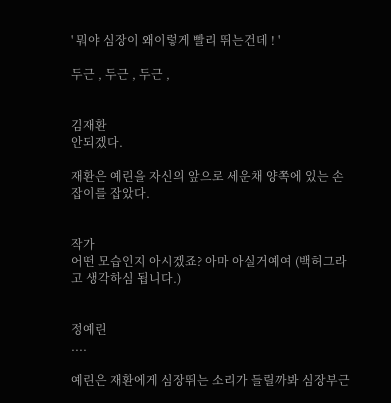' 뭐야 심장이 왜이렇게 빨리 뛰는건데 ! '

두근 , 두근 , 두근 ,


김재환
안되겠다.

재환은 예린을 자신의 앞으로 세운채 양쪽에 있는 손잡이를 잡았다.


작가
어떤 모습인지 아시겠죠? 아마 아실거예여 (백허그라고 생각하심 됩니다.)


정예린
....

예린은 재환에게 심장뛰는 소리가 들릴까봐 심장부근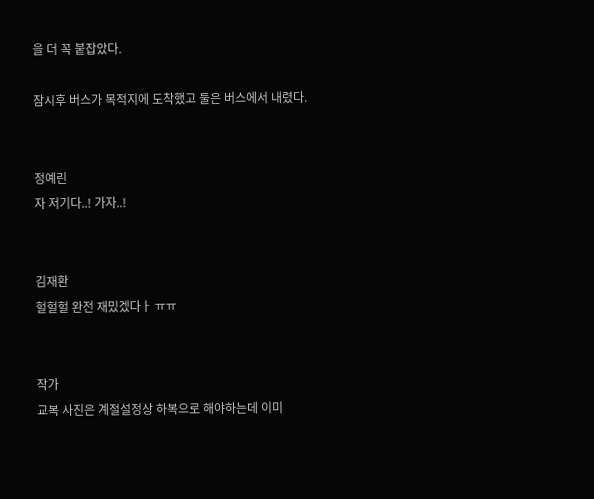을 더 꼭 붙잡았다.

잠시후 버스가 목적지에 도착했고 둘은 버스에서 내렸다.


정예린
자 저기다..! 가자..!


김재환
헐헐헐 완전 재밌겠다ㅏ ㅠㅠ


작가
교복 사진은 계절설정상 하복으로 해야하는데 이미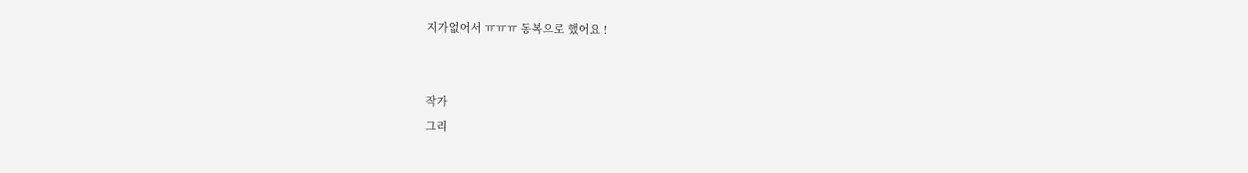지가없어서 ㅠㅠㅠ 동복으로 했어요 !


작가
그리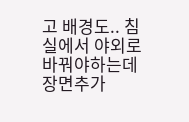고 배경도.. 침실에서 야외로 바꿔야하는데 장면추가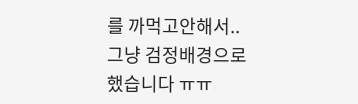를 까먹고안해서.. 그냥 검정배경으로 했습니다 ㅠㅠ